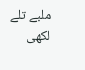ملبے تلے لکھی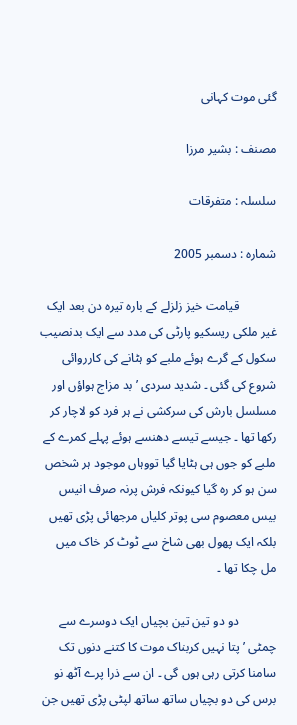گئی موت کہانی

مصنف : بشیر مرزا

سلسلہ : متفرقات

شمارہ : دسمبر 2005

            قیامت خیز زلزلے کے بارہ تیرہ دن بعد ایک غیر ملکی ریسکیو پارٹی کی مدد سے ایک بدنصیب سکول کے گرے ہوئے ملبے کو ہٹانے کی کارروائی شروع کی گئی ۔ شدید سردی ’ بد مزاج ہواؤں اور مسلسل بارش کی سرکشی نے ہر فرد کو لاچار کر رکھا تھا ۔ جیسے تیسے دھنسے ہوئے پہلے کمرے کے ملبے کو جوں ہی ہٹایا گیا تووہاں موجود ہر شخص سن ہو کر رہ گیا کیونکہ فرش پرنہ صرف انیس بیس معصوم سی پوتر کلیاں مرجھائی پڑی تھیں بلکہ ایک پھول بھی شاخ سے ٹوٹ کر خاک میں مل چکا تھا ۔

            دو دو تین تین بچیاں ایک دوسرے سے چمٹی ’ پتا نہیں کربناک موت کا کتنے دنوں تک سامنا کرتی رہی ہوں گی ۔ ان سے ذرا پرے آٹھ نو برس کی دو بچیاں ساتھ ساتھ لپٹی پڑی تھیں جن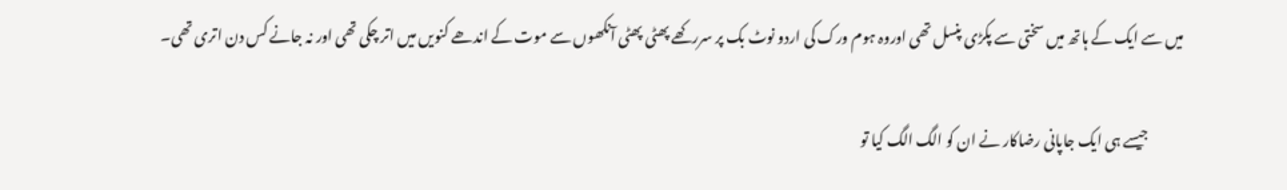میں سے ایک کے ہاتھ میں سختی سے پکڑی پنسل تھی اوروہ ہوم ورک کی اردو نوٹ بک پر سررکھے پھٹی پھٹی آنکھوں سے موت کے اندھے کنویں میں اتر چکی تھی اور نہ جانے کس دن اتری تھی۔

            جیسے ہی ایک جاپانی رضاکار نے ان کو الگ الگ کیا تو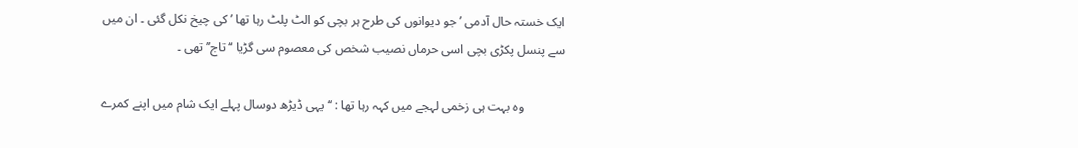ایک خستہ حال آدمی ’ جو دیوانوں کی طرح ہر بچی کو الٹ پلٹ رہا تھا ’ کی چیخ نکل گئی ۔ ان میں سے پنسل پکڑی بچی اسی حرماں نصیب شخص کی معصوم سی گڑیا ‘‘ تاج’’ تھی ۔

             وہ بہت ہی زخمی لہجے میں کہہ رہا تھا : ‘‘ یہی ڈیڑھ دوسال پہلے ایک شام میں اپنے کمرے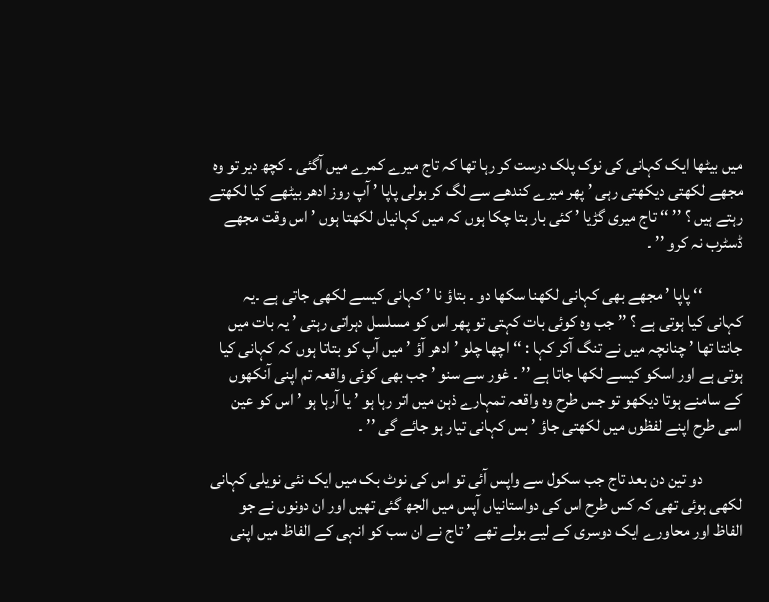میں بیٹھا ایک کہانی کی نوک پلک درست کر رہا تھا کہ تاج میرے کمرے میں آگئی ۔ کچھ دیر تو وہ مجھے لکھتی دیکھتی رہی ’ پھر میرے کندھے سے لگ کر بولی پاپا ’ آپ روز ادھر بیٹھے کیا لکھتے رہتے ہیں ؟ ’’ ‘‘ تاج میری گڑیا ’ کئی بار بتا چکا ہوں کہ میں کہانیاں لکھتا ہوں ’ اس وقت مجھے ڈسٹرب نہ کرو ’’ ۔

            ‘‘ پاپا ’ مجھے بھی کہانی لکھنا سکھا دو ۔ بتاؤ نا ’ کہانی کیسے لکھی جاتی ہے ۔یہ کہانی کیا ہوتی ہے ؟ ’’ جب وہ کوئی بات کہتی تو پھر اس کو مسلسل دہراتی رہتی ’ یہ بات میں جانتا تھا ’ چنانچہ میں نے تنگ آکر کہا : ‘‘ اچھا چلو ’ ادھر آؤ ’ میں آپ کو بتاتا ہوں کہ کہانی کیا ہوتی ہے اور اسکو کیسے لکھا جاتا ہے ’’ ۔ غور سے سنو ’ جب بھی کوئی واقعہ تم اپنی آنکھوں کے سامنے ہوتا دیکھو تو جس طرح وہ واقعہ تمہارے ذہن میں اتر رہا ہو ’ یا آرہا ہو ’ اس کو عین اسی طرح اپنے لفظوں میں لکھتی جاؤ ’ بس کہانی تیار ہو جائے گی ’’ ۔

            دو تین دن بعد تاج جب سکول سے واپس آئی تو اس کی نوٹ بک میں ایک نئی نویلی کہانی لکھی ہوئی تھی کہ کس طرح اس کی دواستانیاں آپس میں الجھ گئی تھیں اور ان دونوں نے جو الفاظ اور محاورے ایک دوسری کے لیے بولے تھے ’ تاج نے ان سب کو انہی کے الفاظ میں اپنی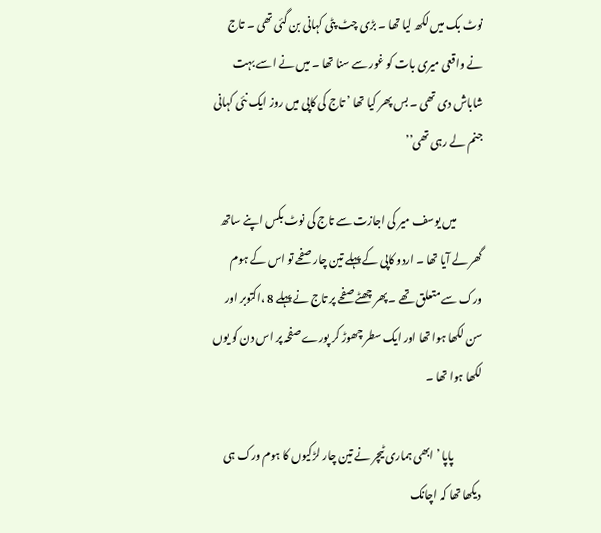نوٹ بک میں لکھ لیا تھا ۔ بڑی چٹ پٹی کہانی بن گئی تھی ۔ تاج نے واقعی میری بات کو غور سے سنا تھا ۔ میں نے اسے بہت شاباش دی تھی ۔ بس پھر کیا تھا ’ تاج کی کاپی میں روز ایک نئی کہانی جنم لے رہی تھی’’

            میں یوسف میر کی اجازت سے تاج کی نوٹ بکس اپنے ساتھ گھر لے آیا تھا ۔ اردو کاپی کے پہلے تین چار صفحے تو اس کے ہوم ورک سے متعلق تھے ۔ پھر چھٹے صفحے پر تاج نے پہلے 8 ،اکتوبر اور سن لکھا ہوا تھا اور ایک سطر چھوڑ کر پورے صفحہ پر اس دن کو یوں لکھا ہوا تھا ۔

             پاپا ’ ابھی ہماری ٹیچر نے تین چار لڑکیوں کا ہوم ورک ہی دیکھا تھا کہ اچانک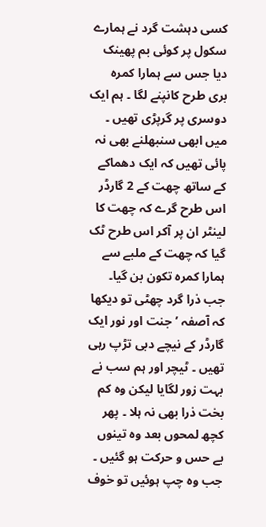کسی دہشت گرد نے ہمارے سکول پر کوئی بم پھینک دیا جس سے ہمارا کمرہ بری طرح کانپنے لگا ۔ ہم ایک دوسری پر گرپڑی تھیں ۔ میں ابھی سنبھلنے بھی نہ پائی تھیں کہ ایک دھماکے کے ساتھ چھت کے 2 گارڈر اس طرح گرے کہ چھت کا لینٹر ان پر آکر اس طرح ٹک گیا کہ چھت کے ملبے سے ہمارا کمرہ تکون بن گیا۔ جب ذرا گرد چھٹی تو دیکھا کہ آصفہ ’ جنت اور نور ایک گارڈر کے نیچے دبی تڑپ رہی تھیں ۔ ٹیچر اور ہم سب نے بہت زور لگایا لیکن وہ کم بخت ذرا بھی نہ ہلا ۔ پھر کچھ لمحوں بعد وہ تینوں بے حس و حرکت ہو گئیں ۔ جب وہ چپ ہوئیں تو خوف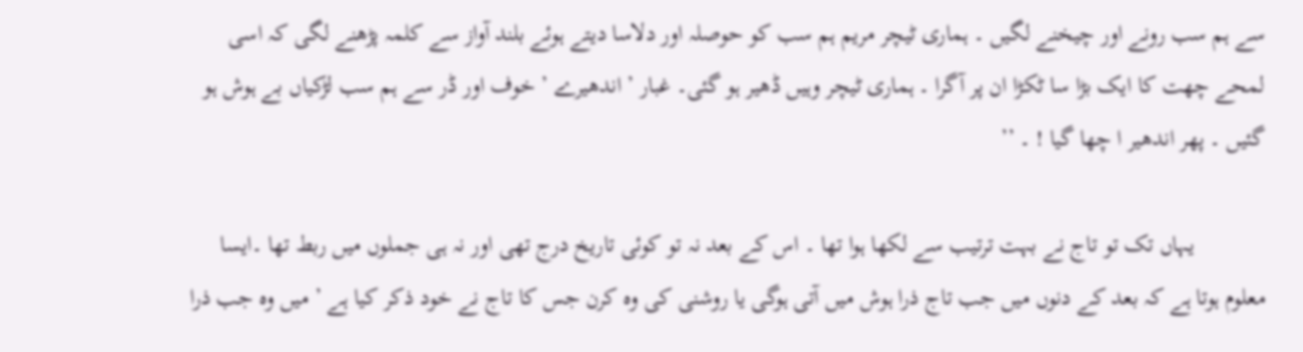سے ہم سب رونے اور چیخنے لگیں ۔ ہماری ٹیچر مریم ہم سب کو حوصلہ اور دلاسا دیتے ہوئے بلند آواز سے کلمہ پڑھنے لگی کہ اسی لمحے چھت کا ایک بڑا سا ٹکڑا ان پر آگرا ۔ ہماری ٹیچر وہیں ڈھیر ہو گئی۔ غبار ’ اندھیرے ’ خوف اور ڈر سے ہم سب لڑکیاں بے ہوش ہو گئیں ۔ پھر اندھیر ا چھا گیا ! ۔ ’’

            یہاں تک تو تاج نے بہت ترتیب سے لکھا ہوا تھا ۔ اس کے بعد نہ تو کوئی تاریخ درج تھی اور نہ ہی جملوں میں ربط تھا ۔ایسا معلوم ہوتا ہے کہ بعد کے دنوں میں جب تاج ذرا ہوش میں آتی ہوگی یا روشنی کی وہ کرن جس کا تاج نے خود ذکر کیا ہے ’ میں وہ جب ذرا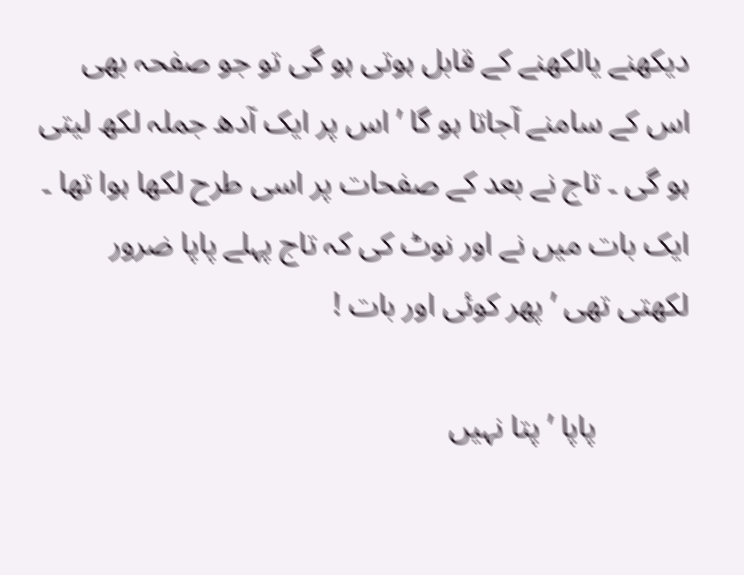دیکھنے یالکھنے کے قابل ہوتی ہو گی تو جو صفحہ بھی اس کے سامنے آجاتا ہو گا ’ اس پر ایک آدھ جملہ لکھ لیتی ہو گی ۔ تاج نے بعد کے صفحات پر اسی طرح لکھا ہوا تھا ۔ ایک بات میں نے اور نوٹ کی کہ تاج پہلے پاپا ضرور لکھتی تھی ’ پھر کوئی اور بات !

            پاپا ’ پتا نہیں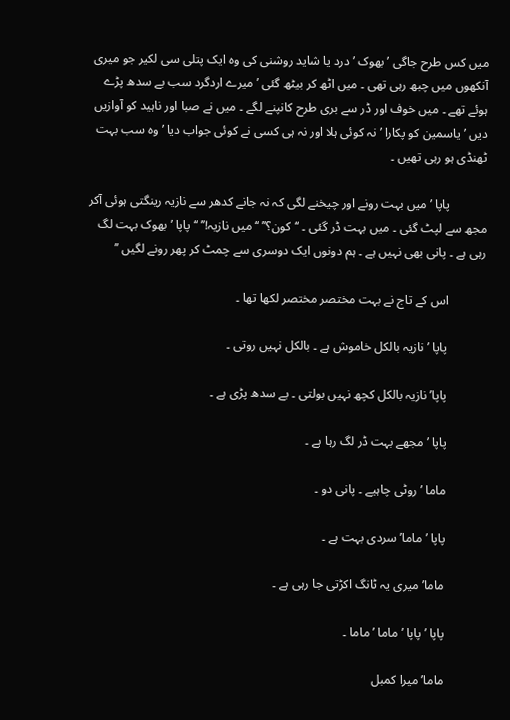میں کس طرح جاگی ’ بھوک ’ درد یا شاید روشنی کی وہ ایک پتلی سی لکیر جو میری آنکھوں میں چبھ رہی تھی ۔ میں اٹھ کر بیٹھ گئی ’ میرے اردگرد سب بے سدھ پڑے ہوئے تھے ۔ میں خوف اور ڈر سے بری طرح کانپنے لگے ۔ میں نے صبا اور ناہید کو آوازیں دیں ’ یاسمین کو پکارا ’ نہ کوئی ہلا اور نہ ہی کسی نے کوئی جواب دیا ’ وہ سب بہت ٹھنڈی ہو رہی تھیں ۔

            پاپا ’ میں بہت رونے اور چیخنے لگی کہ نہ جانے کدھر سے نازیہ رینگتی ہوئی آکر مجھ سے لپٹ گئی ۔ میں بہت ڈر گئی ۔ ‘‘کون؟’’ ‘‘میں نازیہ!’’ ‘‘پاپا ’ بھوک بہت لگ رہی ہے ۔ پانی بھی نہیں ہے ۔ ہم دونوں ایک دوسری سے چمٹ کر پھر رونے لگیں ’’

            اس کے تاج نے بہت مختصر مختصر لکھا تھا ۔

            پاپا ’ نازیہ بالکل خاموش ہے ۔ بالکل نہیں روتی ۔

            پاپا’ نازیہ بالکل کچھ نہیں بولتی ۔ بے سدھ پڑی ہے ۔

            پاپا ’ مجھے بہت ڈر لگ رہا ہے ۔

            ماما ’ روٹی چاہیے ۔ پانی دو ۔

            پاپا ’ ماما’ سردی بہت ہے ۔

            ماما’ میری یہ ٹانگ اکڑتی جا رہی ہے ۔

            پاپا ’ پاپا ’ ماما ’ ماما ۔

            ماما’ میرا کمبل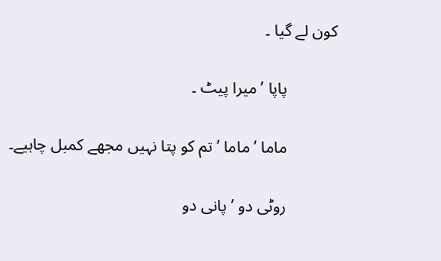کون لے گیا ۔

            پاپا ’میرا پیٹ ۔

            ماما ’ ماما ’تم کو پتا نہیں مجھے کمبل چاہیے۔

            روٹی دو ’ پانی دو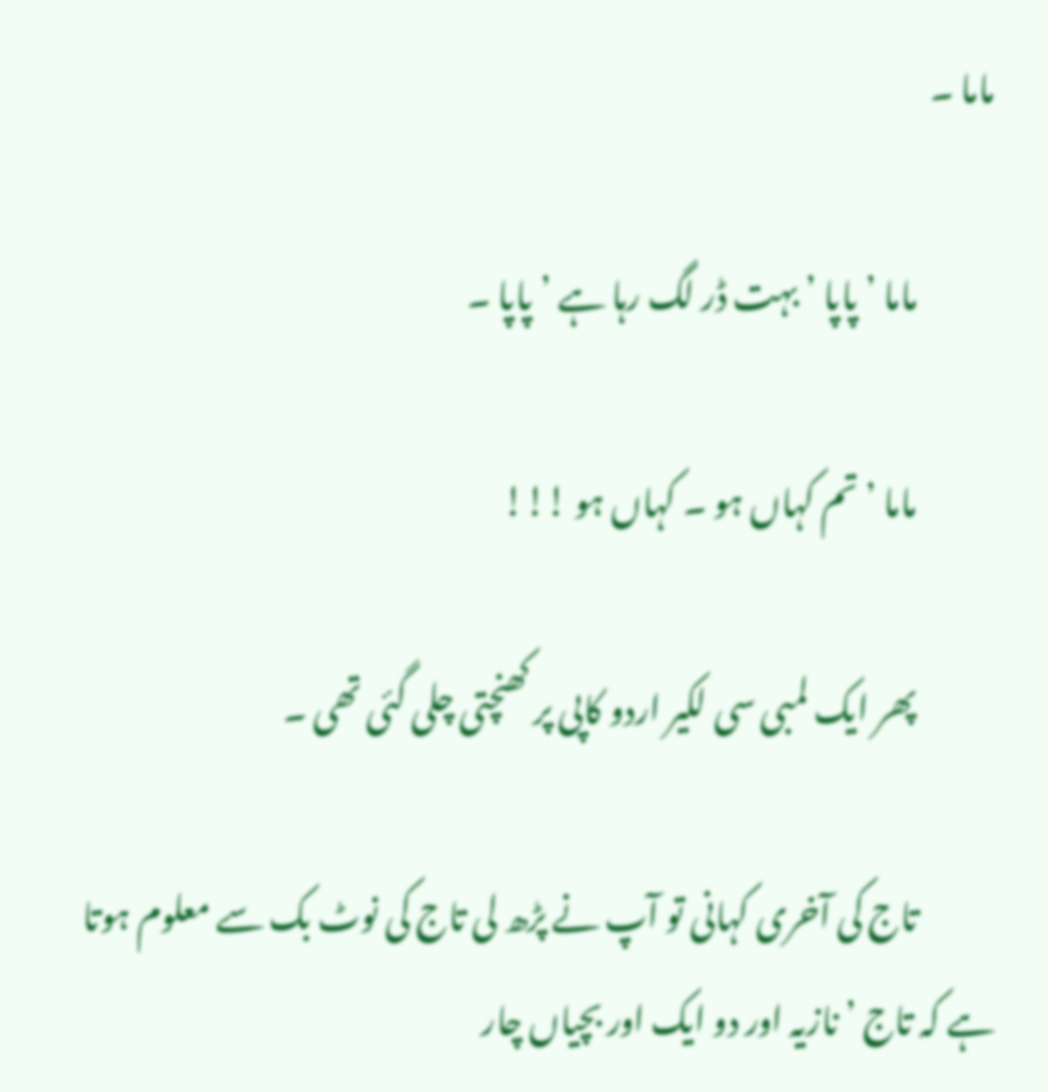ماما ۔

            ماما ’ پاپا ’ بہت ڈر لگ رہا ہے ’پاپا ۔

            ماما ’ تم کہاں ہو ۔ کہاں ہو !!!

            پھر ایک لمبی سی لکیر اردو کاپی پر کھنچتی چلی گئی تھی ۔

            تاج کی آخری کہانی تو آپ نے پڑھ لی تاج کی نوٹ بک سے معلوم ہوتا ہے کہ تاج ’ نازیہ اور دو ایک اور بچیاں چار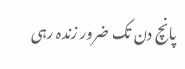پانچ دن تک ضرور زندہ رہی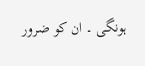ہونگی ۔ ان کو ضرور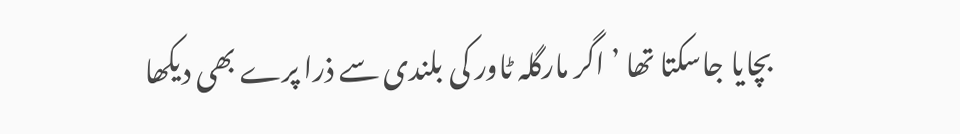بچایا جاسکتا تھا ’ اگر مارگلہ ٹاور کی بلندی سے ذرا پرے بھی دیکھا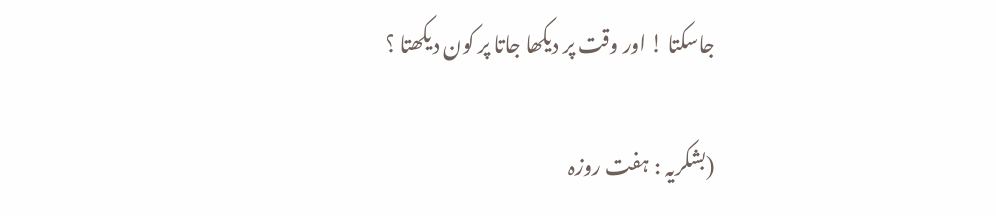جاسکتا ! اور وقت پر دیکھا جاتا پر کون دیکھتا ؟

(بشکریہ : ہفت روزہ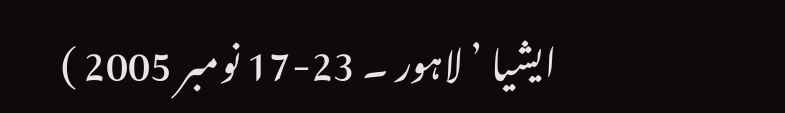ایشیا ’ لاہور ۔ 23-17 نومبر 2005 )